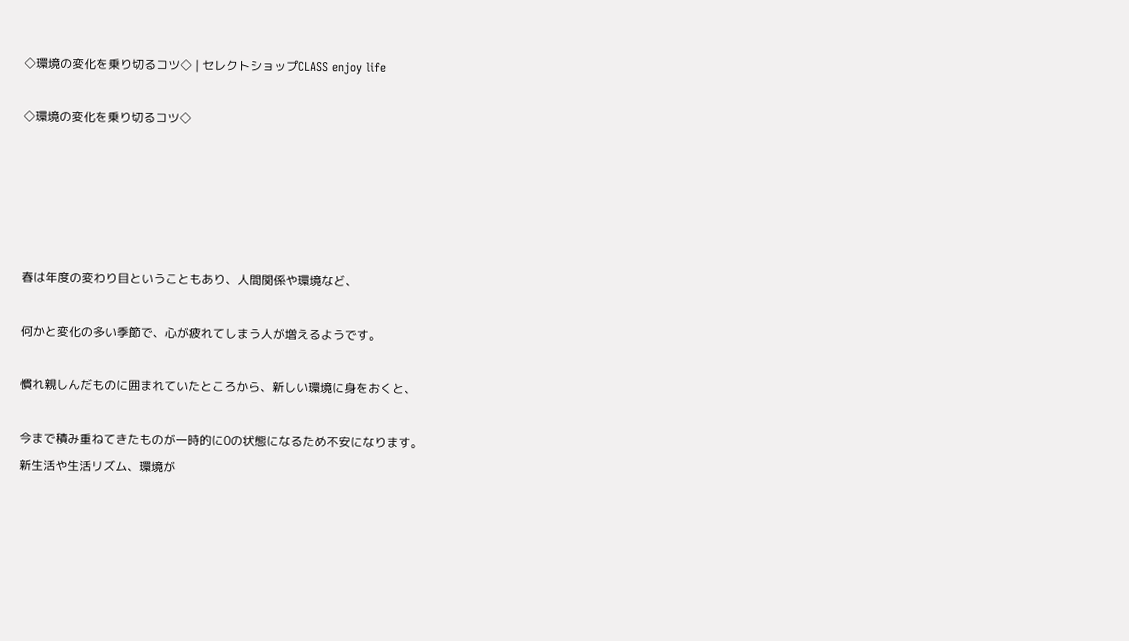◇環境の変化を乗り切るコツ◇ | セレクトショップCLASS enjoy life

◇環境の変化を乗り切るコツ◇





春は年度の変わり目ということもあり、人間関係や環境など、

何かと変化の多い季節で、心が疲れてしまう人が増えるようです。

慣れ親しんだものに囲まれていたところから、新しい環境に身をおくと、

今まで積み重ねてきたものが一時的に0の状態になるため不安になります。
新生活や生活リズム、環境が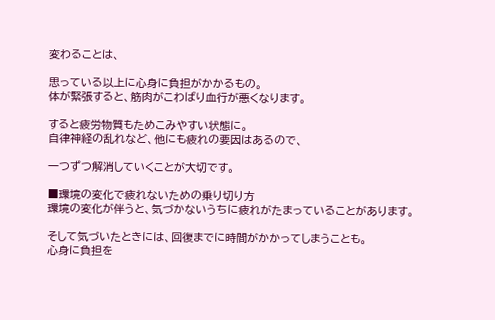変わることは、

思っている以上に心身に負担がかかるもの。
体が緊張すると、筋肉がこわばり血行が悪くなります。

すると疲労物質もためこみやすい状態に。
自律神経の乱れなど、他にも疲れの要因はあるので、

一つずつ解消していくことが大切です。

■環境の変化で疲れないための乗り切り方
環境の変化が伴うと、気づかないうちに疲れがたまっていることがあります。

そして気づいたときには、回復までに時間がかかってしまうことも。
心身に負担を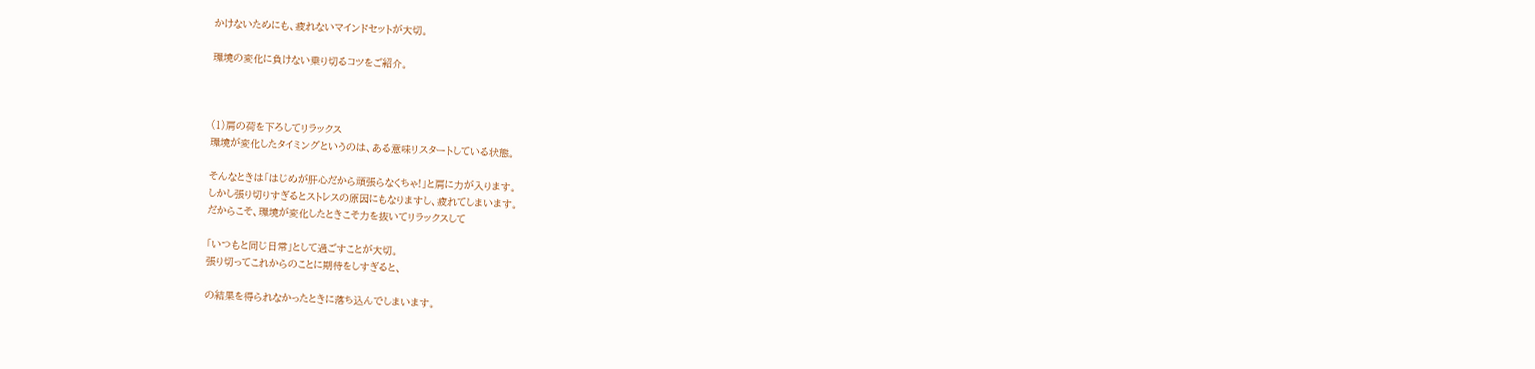かけないためにも、疲れないマインドセットが大切。

環境の変化に負けない乗り切るコツをご紹介。



(1)肩の荷を下ろしてリラックス
環境が変化したタイミングというのは、ある意味リスタートしている状態。

そんなときは「はじめが肝心だから頑張らなくちゃ!」と肩に力が入ります。
しかし張り切りすぎるとストレスの原因にもなりますし、疲れてしまいます。
だからこそ、環境が変化したときこそ力を抜いてリラックスして

「いつもと同じ日常」として過ごすことが大切。
張り切ってこれからのことに期待をしすぎると、

の結果を得られなかったときに落ち込んでしまいます。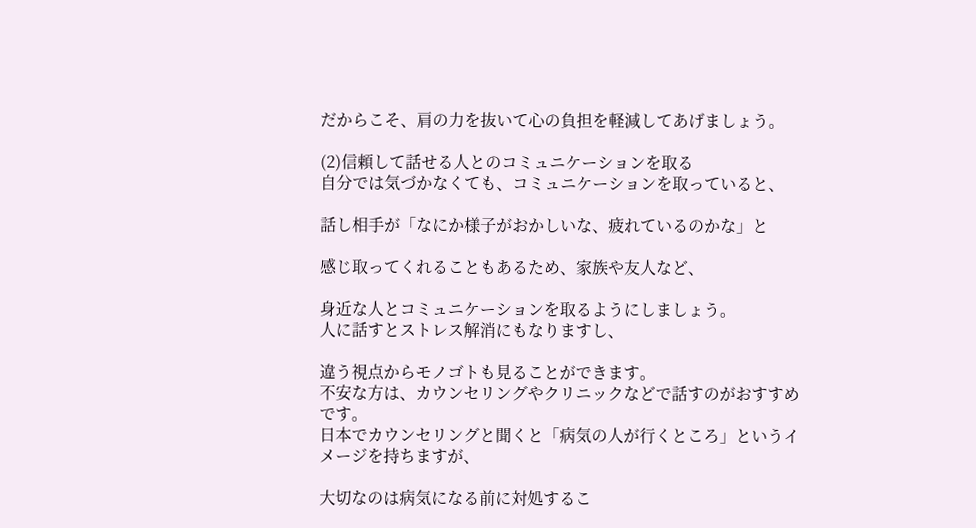だからこそ、肩の力を抜いて心の負担を軽減してあげましょう。

(2)信頼して話せる人とのコミュニケーションを取る
自分では気づかなくても、コミュニケーションを取っていると、

話し相手が「なにか様子がおかしいな、疲れているのかな」と

感じ取ってくれることもあるため、家族や友人など、

身近な人とコミュニケーションを取るようにしましょう。
人に話すとストレス解消にもなりますし、

違う視点からモノゴトも見ることができます。
不安な方は、カウンセリングやクリニックなどで話すのがおすすめです。
日本でカウンセリングと聞くと「病気の人が行くところ」というイメージを持ちますが、

大切なのは病気になる前に対処するこ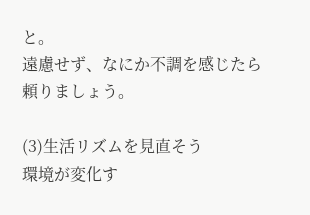と。
遠慮せず、なにか不調を感じたら頼りましょう。

(3)生活リズムを見直そう
環境が変化す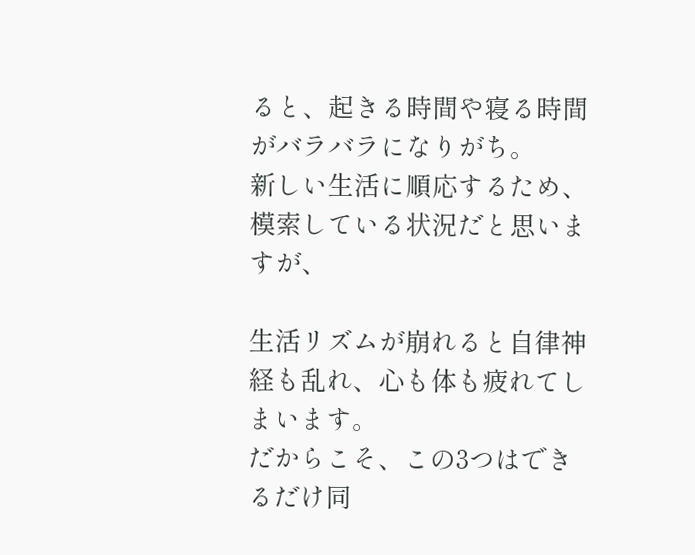ると、起きる時間や寝る時間がバラバラになりがち。
新しい生活に順応するため、模索している状況だと思いますが、

生活リズムが崩れると自律神経も乱れ、心も体も疲れてしまいます。
だからこそ、この3つはできるだけ同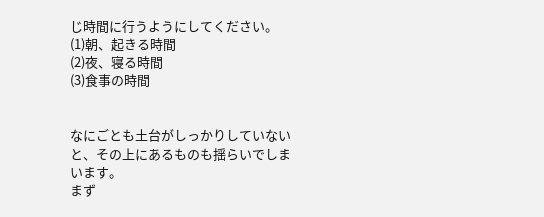じ時間に行うようにしてください。
(1)朝、起きる時間
(2)夜、寝る時間
(3)食事の時間


なにごとも土台がしっかりしていないと、その上にあるものも揺らいでしまいます。
まず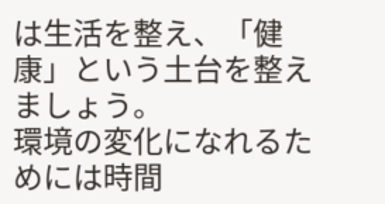は生活を整え、「健康」という土台を整えましょう。
環境の変化になれるためには時間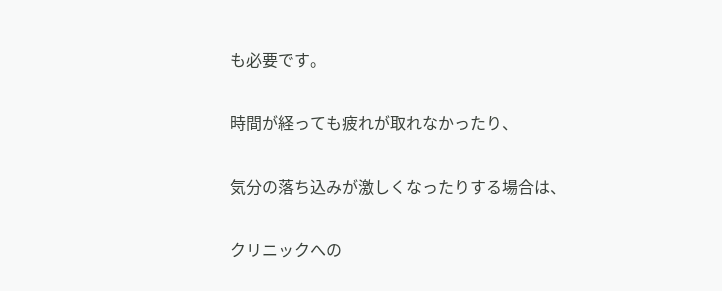も必要です。

時間が経っても疲れが取れなかったり、

気分の落ち込みが激しくなったりする場合は、

クリニックへの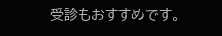受診もおすすめです。